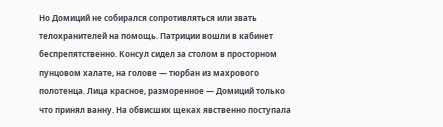Но Домиций не собирался сопротивляться или звать телохранителей на помощь. Патриции вошли в кабинет беспрепятственно. Консул сидел за столом в просторном пунцовом халате, на голове — тюрбан из махрового полотенца. Лица красное, разморенное — Домиций только что принял ванну. На обвисших щеках явственно поступала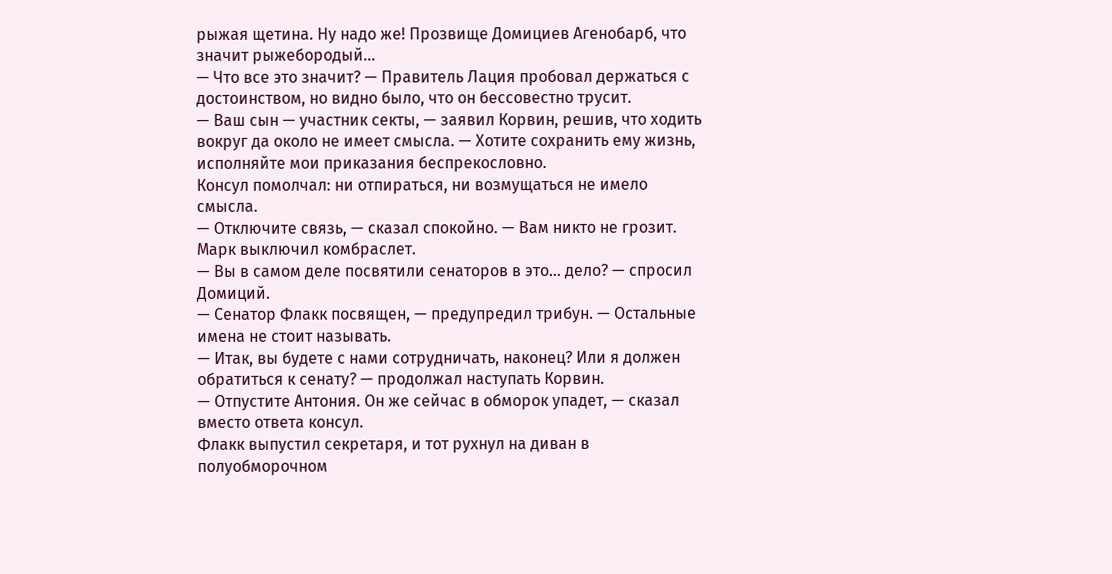рыжая щетина. Ну надо же! Прозвище Домициев Агенобарб, что значит рыжебородый…
— Что все это значит? — Правитель Лация пробовал держаться с достоинством, но видно было, что он бессовестно трусит.
— Ваш сын — участник секты, — заявил Корвин, решив, что ходить вокруг да около не имеет смысла. — Хотите сохранить ему жизнь, исполняйте мои приказания беспрекословно.
Консул помолчал: ни отпираться, ни возмущаться не имело смысла.
— Отключите связь, — сказал спокойно. — Вам никто не грозит.
Марк выключил комбраслет.
— Вы в самом деле посвятили сенаторов в это… дело? — спросил Домиций.
— Сенатор Флакк посвящен, — предупредил трибун. — Остальные имена не стоит называть.
— Итак, вы будете с нами сотрудничать, наконец? Или я должен обратиться к сенату? — продолжал наступать Корвин.
— Отпустите Антония. Он же сейчас в обморок упадет, — сказал вместо ответа консул.
Флакк выпустил секретаря, и тот рухнул на диван в полуобморочном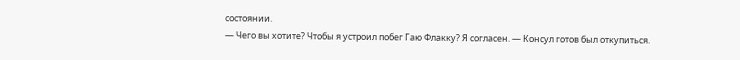состоянии.
— Чего вы хотите? Чтобы я устроил побег Гаю Флакку? Я согласен. — Консул готов был откупиться.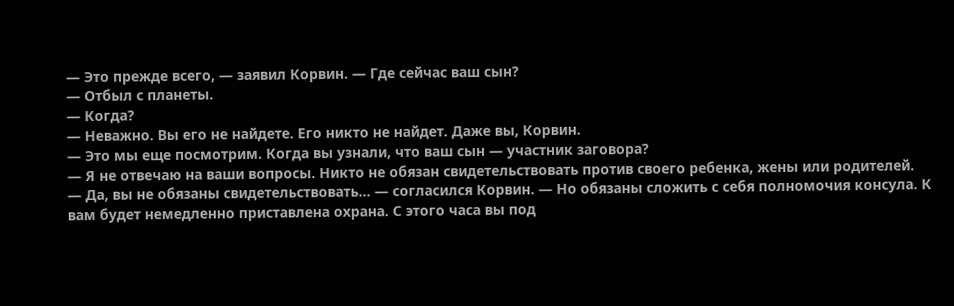— Это прежде всего, — заявил Корвин. — Где сейчас ваш сын?
— Отбыл с планеты.
— Когда?
— Неважно. Вы его не найдете. Его никто не найдет. Даже вы, Корвин.
— Это мы еще посмотрим. Когда вы узнали, что ваш сын — участник заговора?
— Я не отвечаю на ваши вопросы. Никто не обязан свидетельствовать против своего ребенка, жены или родителей.
— Да, вы не обязаны свидетельствовать… — согласился Корвин. — Но обязаны сложить с себя полномочия консула. К вам будет немедленно приставлена охрана. С этого часа вы под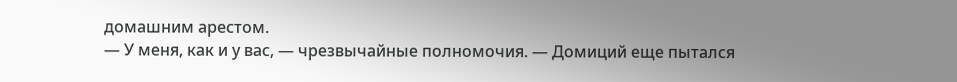домашним арестом.
— У меня, как и у вас, — чрезвычайные полномочия. — Домиций еще пытался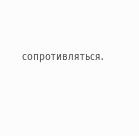сопротивляться.